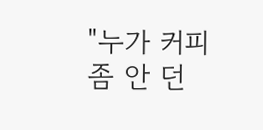"누가 커피 좀 안 던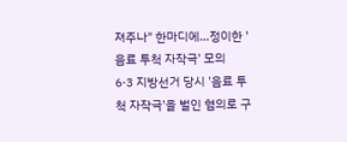져주나" 한마디에…정이한 '음료 투척 자작극' 모의
6·3 지방선거 당시 '음료 투척 자작극'을 벌인 혐의로 구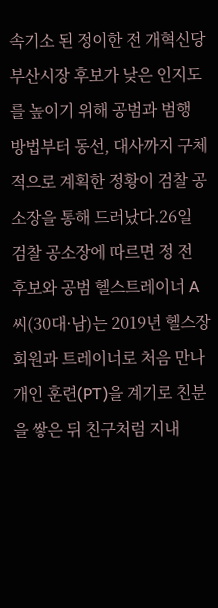속기소 된 정이한 전 개혁신당 부산시장 후보가 낮은 인지도를 높이기 위해 공범과 범행 방법부터 동선, 대사까지 구체적으로 계획한 정황이 검찰 공소장을 통해 드러났다.26일 검찰 공소장에 따르면 정 전 후보와 공범 헬스트레이너 A 씨(30대·남)는 2019년 헬스장 회원과 트레이너로 처음 만나 개인 훈련(PT)을 계기로 친분을 쌓은 뒤 친구처럼 지내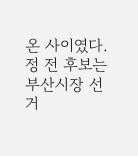온 사이였다.정 전 후보는 부산시장 선거